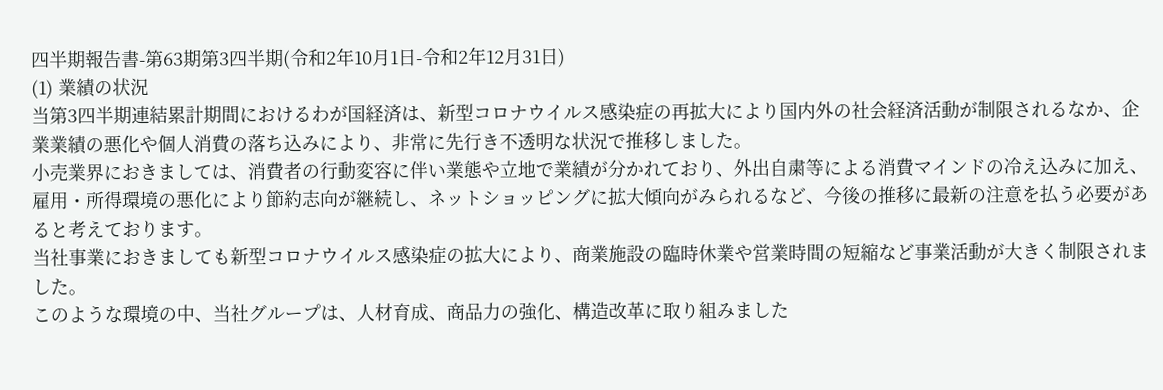四半期報告書-第63期第3四半期(令和2年10月1日-令和2年12月31日)
(1) 業績の状況
当第3四半期連結累計期間におけるわが国経済は、新型コロナウイルス感染症の再拡大により国内外の社会経済活動が制限されるなか、企業業績の悪化や個人消費の落ち込みにより、非常に先行き不透明な状況で推移しました。
小売業界におきましては、消費者の行動変容に伴い業態や立地で業績が分かれており、外出自粛等による消費マインドの冷え込みに加え、雇用・所得環境の悪化により節約志向が継続し、ネットショッピングに拡大傾向がみられるなど、今後の推移に最新の注意を払う必要があると考えております。
当社事業におきましても新型コロナウイルス感染症の拡大により、商業施設の臨時休業や営業時間の短縮など事業活動が大きく制限されました。
このような環境の中、当社グループは、人材育成、商品力の強化、構造改革に取り組みました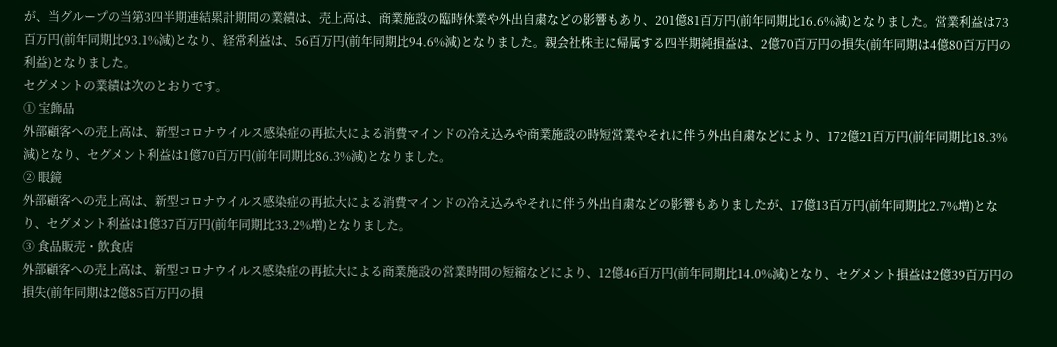が、当グループの当第3四半期連結累計期間の業績は、売上高は、商業施設の臨時休業や外出自粛などの影響もあり、201億81百万円(前年同期比16.6%減)となりました。営業利益は73百万円(前年同期比93.1%減)となり、経常利益は、56百万円(前年同期比94.6%減)となりました。親会社株主に帰属する四半期純損益は、2億70百万円の損失(前年同期は4億80百万円の利益)となりました。
セグメントの業績は次のとおりです。
① 宝飾品
外部顧客への売上高は、新型コロナウイルス感染症の再拡大による消費マインドの冷え込みや商業施設の時短営業やそれに伴う外出自粛などにより、172億21百万円(前年同期比18.3%減)となり、セグメント利益は1億70百万円(前年同期比86.3%減)となりました。
② 眼鏡
外部顧客への売上高は、新型コロナウイルス感染症の再拡大による消費マインドの冷え込みやそれに伴う外出自粛などの影響もありましたが、17億13百万円(前年同期比2.7%増)となり、セグメント利益は1億37百万円(前年同期比33.2%増)となりました。
③ 食品販売・飲食店
外部顧客への売上高は、新型コロナウイルス感染症の再拡大による商業施設の営業時間の短縮などにより、12億46百万円(前年同期比14.0%減)となり、セグメント損益は2億39百万円の損失(前年同期は2億85百万円の損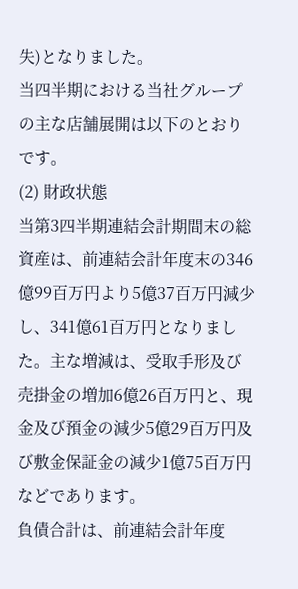失)となりました。
当四半期における当社グループの主な店舗展開は以下のとおりです。
(2) 財政状態
当第3四半期連結会計期間末の総資産は、前連結会計年度末の346億99百万円より5億37百万円減少し、341億61百万円となりました。主な増減は、受取手形及び売掛金の増加6億26百万円と、現金及び預金の減少5億29百万円及び敷金保証金の減少1億75百万円などであります。
負債合計は、前連結会計年度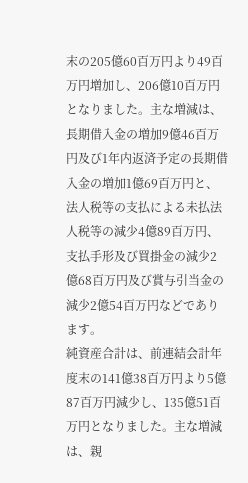末の205億60百万円より49百万円増加し、206億10百万円となりました。主な増減は、長期借入金の増加9億46百万円及び1年内返済予定の長期借入金の増加1億69百万円と、法人税等の支払による未払法人税等の減少4億89百万円、支払手形及び買掛金の減少2億68百万円及び賞与引当金の減少2億54百万円などであります。
純資産合計は、前連結会計年度末の141億38百万円より5億87百万円減少し、135億51百万円となりました。主な増減は、親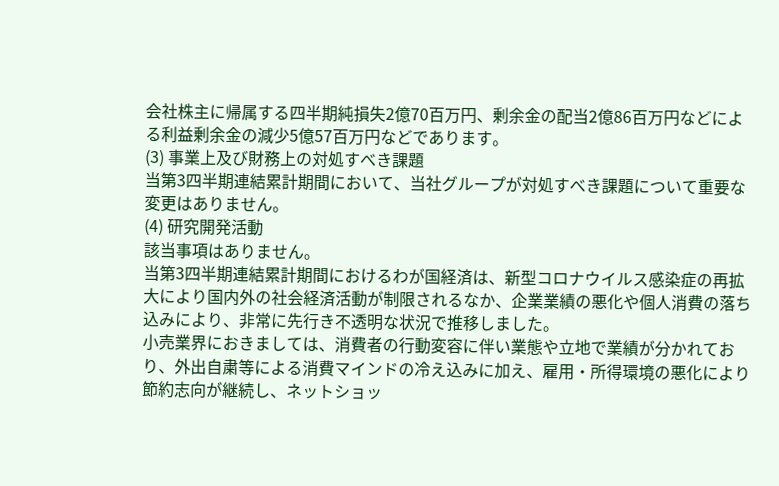会社株主に帰属する四半期純損失2億70百万円、剰余金の配当2億86百万円などによる利益剰余金の減少5億57百万円などであります。
(3) 事業上及び財務上の対処すべき課題
当第3四半期連結累計期間において、当社グループが対処すべき課題について重要な変更はありません。
(4) 研究開発活動
該当事項はありません。
当第3四半期連結累計期間におけるわが国経済は、新型コロナウイルス感染症の再拡大により国内外の社会経済活動が制限されるなか、企業業績の悪化や個人消費の落ち込みにより、非常に先行き不透明な状況で推移しました。
小売業界におきましては、消費者の行動変容に伴い業態や立地で業績が分かれており、外出自粛等による消費マインドの冷え込みに加え、雇用・所得環境の悪化により節約志向が継続し、ネットショッ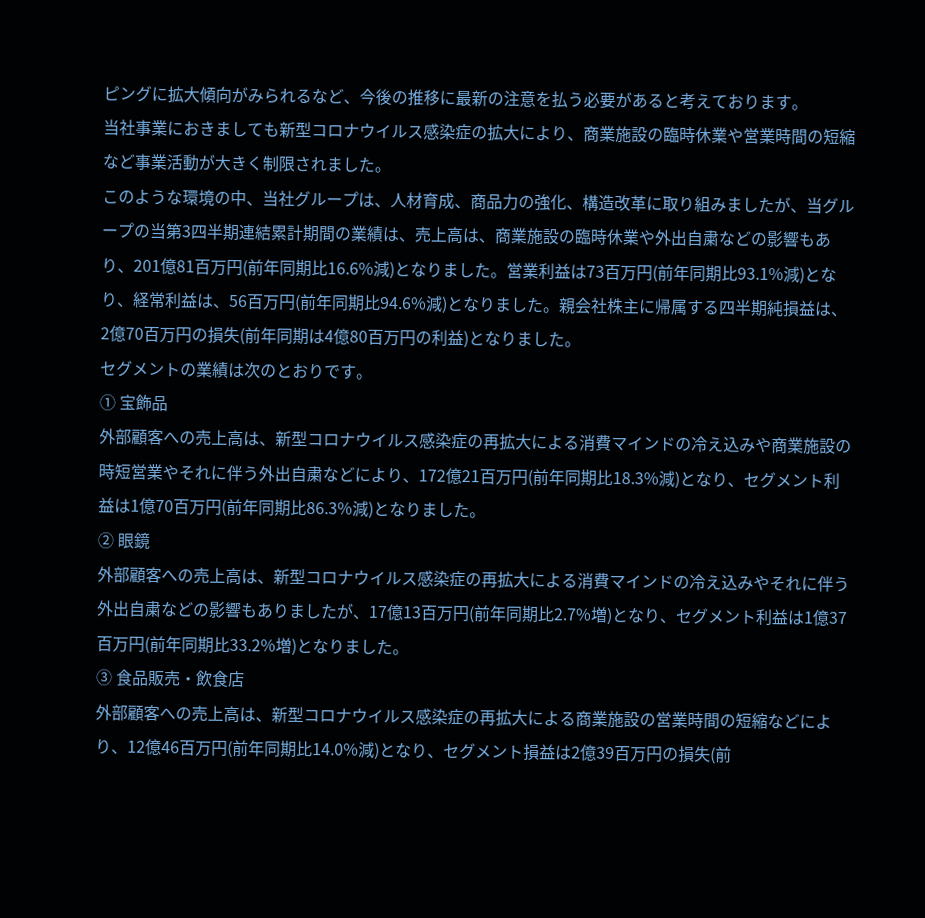ピングに拡大傾向がみられるなど、今後の推移に最新の注意を払う必要があると考えております。
当社事業におきましても新型コロナウイルス感染症の拡大により、商業施設の臨時休業や営業時間の短縮など事業活動が大きく制限されました。
このような環境の中、当社グループは、人材育成、商品力の強化、構造改革に取り組みましたが、当グループの当第3四半期連結累計期間の業績は、売上高は、商業施設の臨時休業や外出自粛などの影響もあり、201億81百万円(前年同期比16.6%減)となりました。営業利益は73百万円(前年同期比93.1%減)となり、経常利益は、56百万円(前年同期比94.6%減)となりました。親会社株主に帰属する四半期純損益は、2億70百万円の損失(前年同期は4億80百万円の利益)となりました。
セグメントの業績は次のとおりです。
① 宝飾品
外部顧客への売上高は、新型コロナウイルス感染症の再拡大による消費マインドの冷え込みや商業施設の時短営業やそれに伴う外出自粛などにより、172億21百万円(前年同期比18.3%減)となり、セグメント利益は1億70百万円(前年同期比86.3%減)となりました。
② 眼鏡
外部顧客への売上高は、新型コロナウイルス感染症の再拡大による消費マインドの冷え込みやそれに伴う外出自粛などの影響もありましたが、17億13百万円(前年同期比2.7%増)となり、セグメント利益は1億37百万円(前年同期比33.2%増)となりました。
③ 食品販売・飲食店
外部顧客への売上高は、新型コロナウイルス感染症の再拡大による商業施設の営業時間の短縮などにより、12億46百万円(前年同期比14.0%減)となり、セグメント損益は2億39百万円の損失(前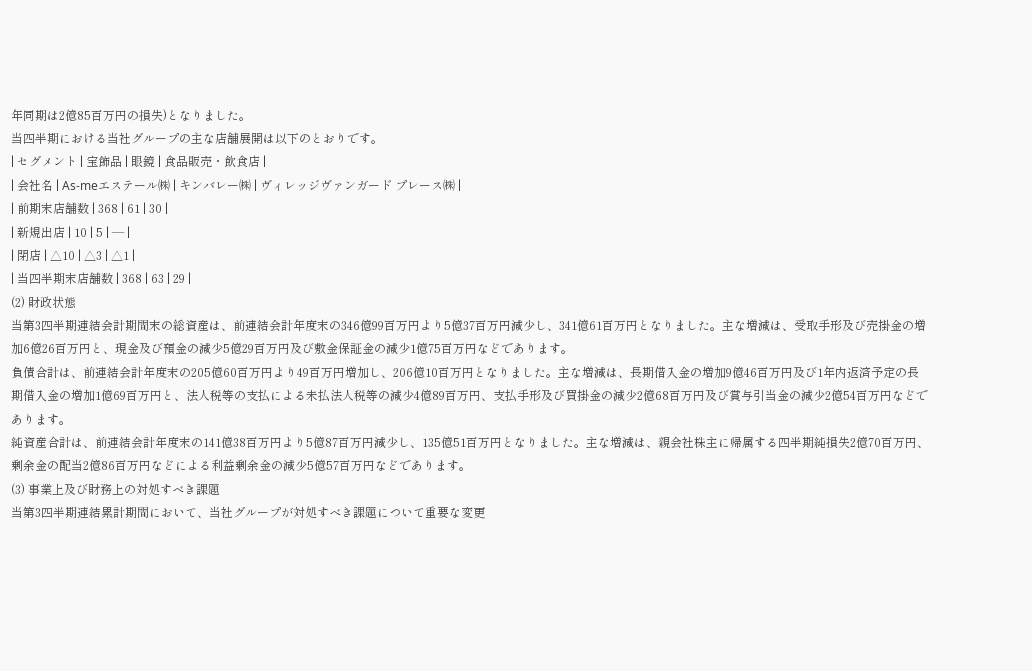年同期は2億85百万円の損失)となりました。
当四半期における当社グループの主な店舗展開は以下のとおりです。
| セグメント | 宝飾品 | 眼鏡 | 食品販売・飲食店 |
| 会社名 | As-meエステール㈱ | キンバレー㈱ | ヴィレッジヴァンガード プレース㈱ |
| 前期末店舗数 | 368 | 61 | 30 |
| 新規出店 | 10 | 5 | ― |
| 閉店 | △10 | △3 | △1 |
| 当四半期末店舗数 | 368 | 63 | 29 |
(2) 財政状態
当第3四半期連結会計期間末の総資産は、前連結会計年度末の346億99百万円より5億37百万円減少し、341億61百万円となりました。主な増減は、受取手形及び売掛金の増加6億26百万円と、現金及び預金の減少5億29百万円及び敷金保証金の減少1億75百万円などであります。
負債合計は、前連結会計年度末の205億60百万円より49百万円増加し、206億10百万円となりました。主な増減は、長期借入金の増加9億46百万円及び1年内返済予定の長期借入金の増加1億69百万円と、法人税等の支払による未払法人税等の減少4億89百万円、支払手形及び買掛金の減少2億68百万円及び賞与引当金の減少2億54百万円などであります。
純資産合計は、前連結会計年度末の141億38百万円より5億87百万円減少し、135億51百万円となりました。主な増減は、親会社株主に帰属する四半期純損失2億70百万円、剰余金の配当2億86百万円などによる利益剰余金の減少5億57百万円などであります。
(3) 事業上及び財務上の対処すべき課題
当第3四半期連結累計期間において、当社グループが対処すべき課題について重要な変更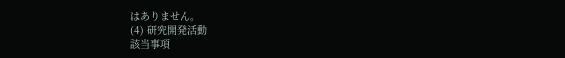はありません。
(4) 研究開発活動
該当事項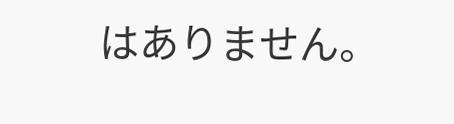はありません。